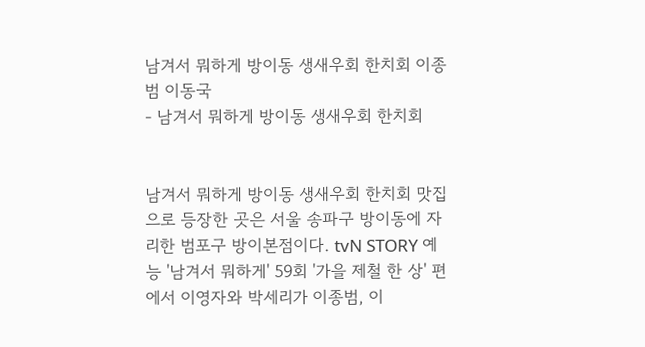남겨서 뭐하게 방이동 생새우회 한치회 이종범 이동국
- 남겨서 뭐하게 방이동 생새우회 한치회


남겨서 뭐하게 방이동 생새우회 한치회 맛집으로 등장한 곳은 서울 송파구 방이동에 자리한 범포구 방이본점이다. tvN STORY 예능 '남겨서 뭐하게' 59회 '가을 제철 한 상' 편에서 이영자와 박세리가 이종범, 이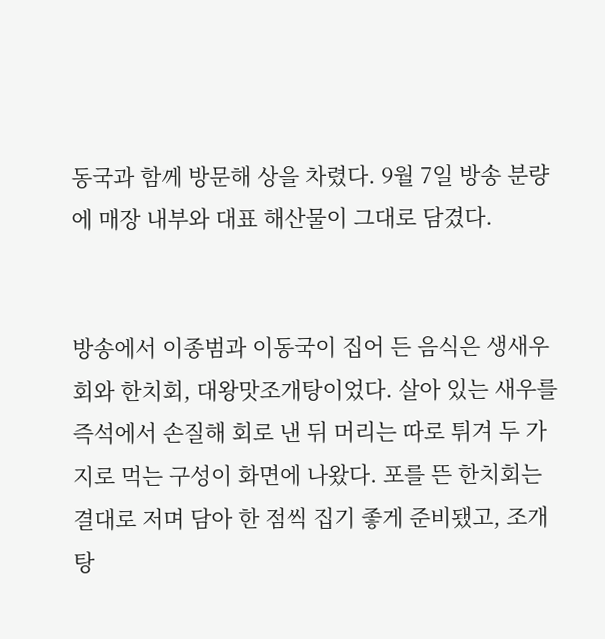동국과 함께 방문해 상을 차렸다. 9월 7일 방송 분량에 매장 내부와 대표 해산물이 그대로 담겼다.


방송에서 이종범과 이동국이 집어 든 음식은 생새우회와 한치회, 대왕맛조개탕이었다. 살아 있는 새우를 즉석에서 손질해 회로 낸 뒤 머리는 따로 튀겨 두 가지로 먹는 구성이 화면에 나왔다. 포를 뜬 한치회는 결대로 저며 담아 한 점씩 집기 좋게 준비됐고, 조개탕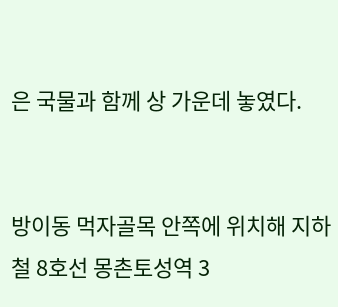은 국물과 함께 상 가운데 놓였다.


방이동 먹자골목 안쪽에 위치해 지하철 8호선 몽촌토성역 3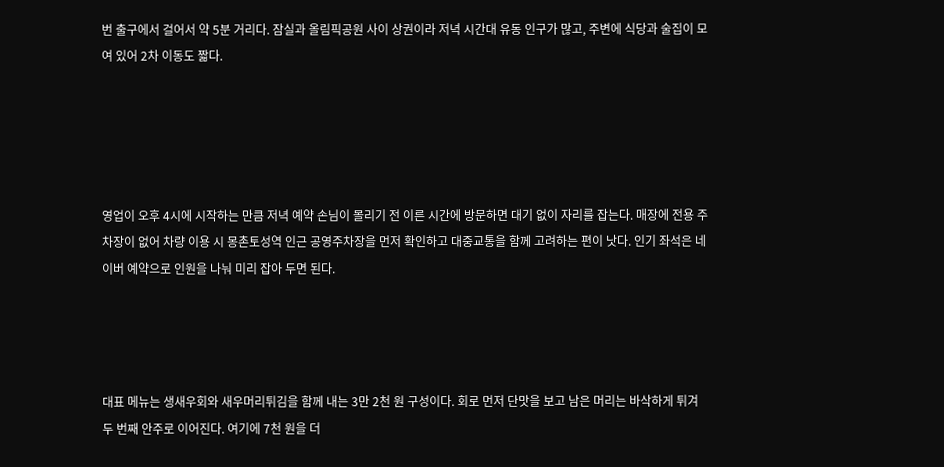번 출구에서 걸어서 약 5분 거리다. 잠실과 올림픽공원 사이 상권이라 저녁 시간대 유동 인구가 많고, 주변에 식당과 술집이 모여 있어 2차 이동도 짧다.





영업이 오후 4시에 시작하는 만큼 저녁 예약 손님이 몰리기 전 이른 시간에 방문하면 대기 없이 자리를 잡는다. 매장에 전용 주차장이 없어 차량 이용 시 몽촌토성역 인근 공영주차장을 먼저 확인하고 대중교통을 함께 고려하는 편이 낫다. 인기 좌석은 네이버 예약으로 인원을 나눠 미리 잡아 두면 된다.




대표 메뉴는 생새우회와 새우머리튀김을 함께 내는 3만 2천 원 구성이다. 회로 먼저 단맛을 보고 남은 머리는 바삭하게 튀겨 두 번째 안주로 이어진다. 여기에 7천 원을 더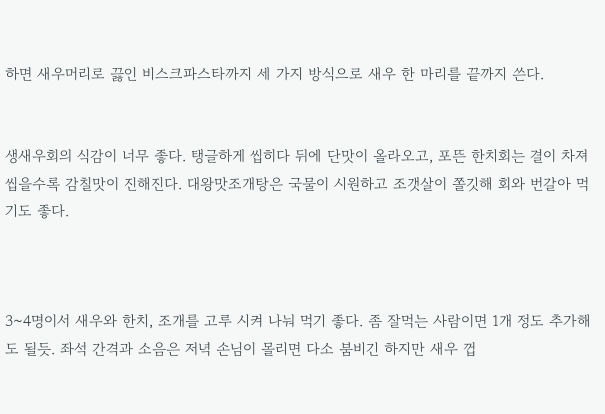하면 새우머리로 끓인 비스크파스타까지 세 가지 방식으로 새우 한 마리를 끝까지 쓴다.


생새우회의 식감이 너무 좋다. 탱글하게 씹히다 뒤에 단맛이 올라오고, 포뜬 한치회는 결이 차져 씹을수록 감칠맛이 진해진다. 대왕맛조개탕은 국물이 시원하고 조갯살이 쫄깃해 회와 번갈아 먹기도 좋다.



3~4명이서 새우와 한치, 조개를 고루 시켜 나눠 먹기 좋다. 좀 잘먹는 사람이면 1개 정도 추가해도 될듯. 좌석 간격과 소음은 저녁 손님이 몰리면 다소 붐비긴 하지만 새우 껍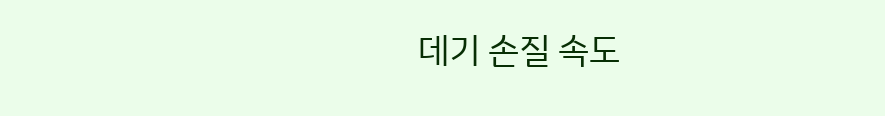데기 손질 속도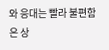와 응대는 빨라 불편함은 상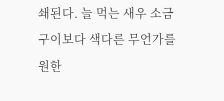쇄된다. 늘 먹는 새우 소금구이보다 색다른 무언가를 원한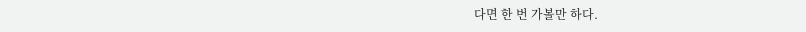다면 한 번 가볼만 하다.